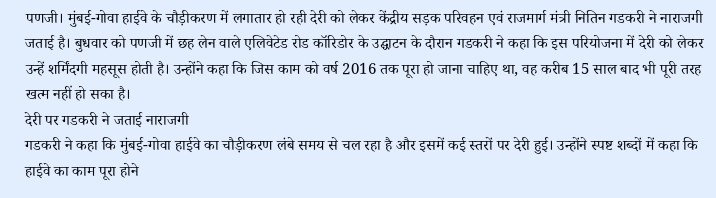पणजी। मुंबई-गोवा हाईवे के चौड़ीकरण में लगातार हो रही देरी को लेकर केंद्रीय सड़क परिवहन एवं राजमार्ग मंत्री नितिन गडकरी ने नाराजगी जताई है। बुधवार को पणजी में छह लेन वाले एलिवेटेड रोड कॉरिडोर के उद्घाटन के दौरान गडकरी ने कहा कि इस परियोजना में देरी को लेकर उन्हें शर्मिंदगी महसूस होती है। उन्होंने कहा कि जिस काम को वर्ष 2016 तक पूरा हो जाना चाहिए था, वह करीब 15 साल बाद भी पूरी तरह खत्म नहीं हो सका है।
देरी पर गडकरी ने जताई नाराजगी
गडकरी ने कहा कि मुंबई-गोवा हाईवे का चौड़ीकरण लंबे समय से चल रहा है और इसमें कई स्तरों पर देरी हुई। उन्होंने स्पष्ट शब्दों में कहा कि हाईवे का काम पूरा होने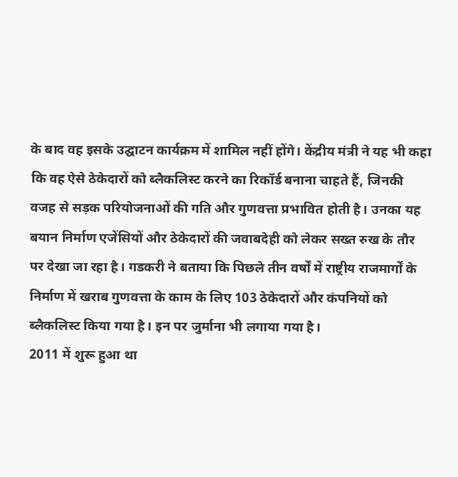के बाद वह इसके उद्घाटन कार्यक्रम में शामिल नहीं होंगे। केंद्रीय मंत्री ने यह भी कहा कि वह ऐसे ठेकेदारों को ब्लैकलिस्ट करने का रिकॉर्ड बनाना चाहते हैं, जिनकी वजह से सड़क परियोजनाओं की गति और गुणवत्ता प्रभावित होती है। उनका यह बयान निर्माण एजेंसियों और ठेकेदारों की जवाबदेही को लेकर सख्त रुख के तौर पर देखा जा रहा है। गडकरी ने बताया कि पिछले तीन वर्षों में राष्ट्रीय राजमार्गों के निर्माण में खराब गुणवत्ता के काम के लिए 103 ठेकेदारों और कंपनियों को ब्लैकलिस्ट किया गया है। इन पर जुर्माना भी लगाया गया है।
2011 में शुरू हुआ था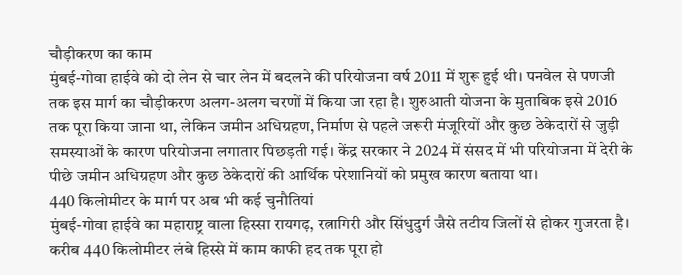चौड़ीकरण का काम
मुंबई-गोवा हाईवे को दो लेन से चार लेन में बदलने की परियोजना वर्ष 2011 में शुरू हुई थी। पनवेल से पणजी तक इस मार्ग का चौड़ीकरण अलग-अलग चरणों में किया जा रहा है। शुरुआती योजना के मुताबिक इसे 2016 तक पूरा किया जाना था, लेकिन जमीन अधिग्रहण, निर्माण से पहले जरूरी मंजूरियों और कुछ ठेकेदारों से जुड़ी समस्याओं के कारण परियोजना लगातार पिछड़ती गई। केंद्र सरकार ने 2024 में संसद में भी परियोजना में देरी के पीछे जमीन अधिग्रहण और कुछ ठेकेदारों की आर्थिक परेशानियों को प्रमुख कारण बताया था।
440 किलोमीटर के मार्ग पर अब भी कई चुनौतियां
मुंबई-गोवा हाईवे का महाराष्ट्र वाला हिस्सा रायगढ़, रत्नागिरी और सिंधुदुर्ग जैसे तटीय जिलों से होकर गुजरता है। करीब 440 किलोमीटर लंबे हिस्से में काम काफी हद तक पूरा हो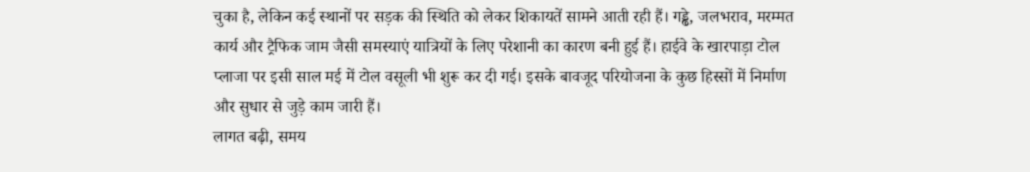चुका है, लेकिन कई स्थानों पर सड़क की स्थिति को लेकर शिकायतें सामने आती रही हैं। गड्ढे, जलभराव, मरम्मत कार्य और ट्रैफिक जाम जैसी समस्याएं यात्रियों के लिए परेशानी का कारण बनी हुई हैं। हाईवे के खारपाड़ा टोल प्लाजा पर इसी साल मई में टोल वसूली भी शुरू कर दी गई। इसके बावजूद परियोजना के कुछ हिस्सों में निर्माण और सुधार से जुड़े काम जारी हैं।
लागत बढ़ी, समय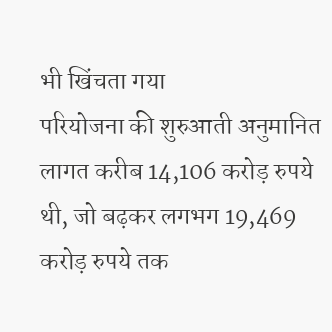भी खिंचता गया
परियोजना की शुरुआती अनुमानित लागत करीब 14,106 करोड़ रुपये थी, जो बढ़कर लगभग 19,469 करोड़ रुपये तक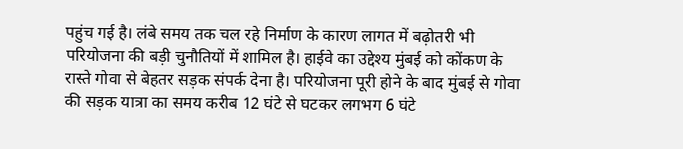पहुंच गई है। लंबे समय तक चल रहे निर्माण के कारण लागत में बढ़ोतरी भी परियोजना की बड़ी चुनौतियों में शामिल है। हाईवे का उद्देश्य मुंबई को कोंकण के रास्ते गोवा से बेहतर सड़क संपर्क देना है। परियोजना पूरी होने के बाद मुंबई से गोवा की सड़क यात्रा का समय करीब 12 घंटे से घटकर लगभग 6 घंटे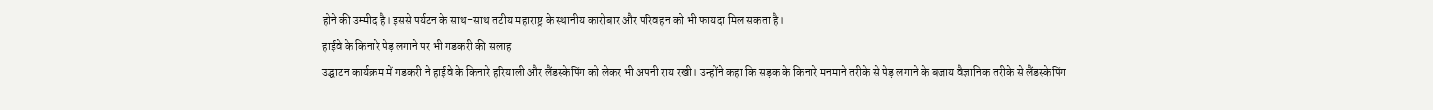होने की उम्मीद है। इससे पर्यटन के साथ-साथ तटीय महाराष्ट्र के स्थानीय कारोबार और परिवहन को भी फायदा मिल सकता है।
हाईवे के किनारे पेड़ लगाने पर भी गडकरी की सलाह
उद्घाटन कार्यक्रम में गडकरी ने हाईवे के किनारे हरियाली और लैंडस्केपिंग को लेकर भी अपनी राय रखी। उन्होंने कहा कि सड़क के किनारे मनमाने तरीके से पेड़ लगाने के बजाय वैज्ञानिक तरीके से लैंडस्केपिंग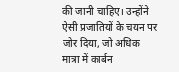की जानी चाहिए। उन्होंने ऐसी प्रजातियों के चयन पर जोर दिया, जो अधिक मात्रा में कार्बन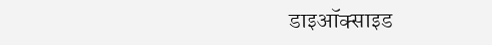डाइऑक्साइड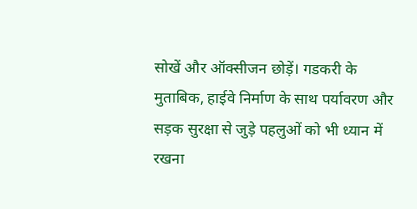सोखें और ऑक्सीजन छोड़ें। गडकरी के मुताबिक, हाईवे निर्माण के साथ पर्यावरण और सड़क सुरक्षा से जुड़े पहलुओं को भी ध्यान में रखना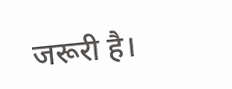जरूरी है।